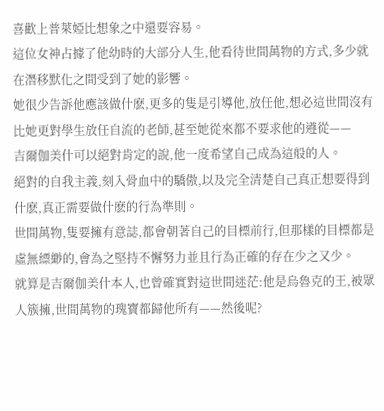喜歡上普萊婭比想象之中還要容易。
這位女神占據了他幼時的大部分人生,他看待世間萬物的方式,多少就在潛移默化之間受到了她的影響。
她很少告訴他應該做什麽,更多的隻是引導他,放任他,想必這世間沒有比她更對學生放任自流的老師,甚至她從來都不要求他的遵從——
吉爾伽美什可以絕對肯定的說,他一度希望自己成為這般的人。
絕對的自我主義,刻入骨血中的驕傲,以及完全清楚自己真正想要得到什麽,真正需要做什麽的行為準則。
世間萬物,隻要擁有意誌,都會朝著自己的目標前行,但那樣的目標都是虛無縹緲的,會為之堅持不懈努力並且行為正確的存在少之又少。
就算是吉爾伽美什本人,也曾確實對這世間迷茫:他是烏魯克的王,被眾人簇擁,世間萬物的瑰寶都歸他所有——然後呢?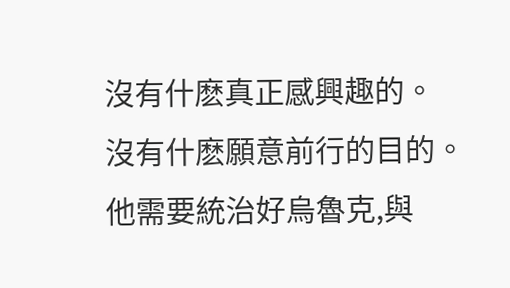沒有什麽真正感興趣的。
沒有什麽願意前行的目的。
他需要統治好烏魯克,與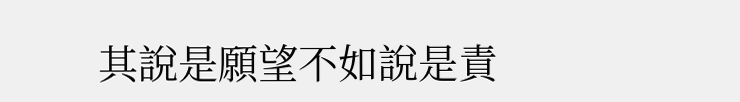其說是願望不如說是責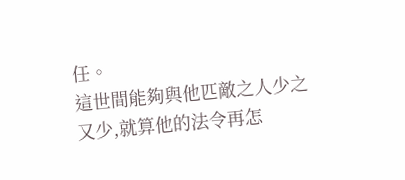任。
這世間能夠與他匹敵之人少之又少,就算他的法令再怎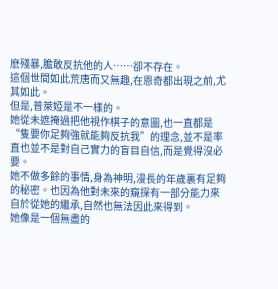麽殘暴,膽敢反抗他的人……卻不存在。
這個世間如此荒唐而又無趣,在恩奇都出現之前,尤其如此。
但是,普萊婭是不一樣的。
她從未遮掩過把他視作棋子的意圖,也一直都是“隻要你足夠強就能夠反抗我”的理念,並不是率直也並不是對自己實力的盲目自信,而是覺得沒必要。
她不做多餘的事情,身為神明,漫長的年歲裏有足夠的秘密。也因為他對未來的窺探有一部分能力來自於從她的繼承,自然也無法因此來得到。
她像是一個無盡的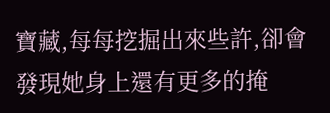寶藏,每每挖掘出來些許,卻會發現她身上還有更多的掩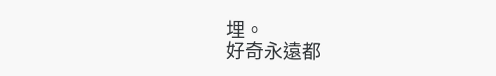埋。
好奇永遠都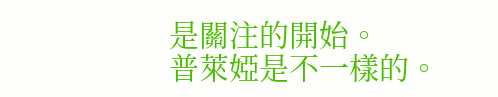是關注的開始。
普萊婭是不一樣的。